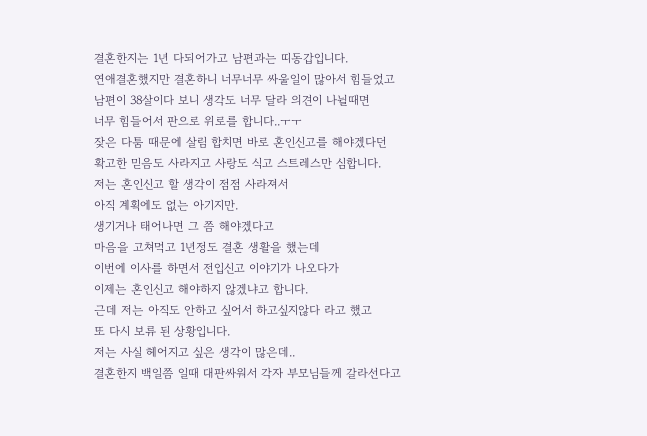결혼한지는 1년 다되어가고 남편과는 띠동갑입니다.
연애결혼했지만 결혼하니 너무너무 싸울일이 많아서 힘들었고
남편이 38살이다 보니 생각도 너무 달라 의견이 나뉠때면
너무 힘들어서 판으로 위로를 합니다..ㅜㅜ
잦은 다툼 때문에 살림 합치면 바로 혼인신고를 해야겠다던
확고한 믿음도 사라지고 사랑도 식고 스트레스만 심합니다.
저는 혼인신고 할 생각이 점점 사라져서
아직 계획에도 없는 아기지만.
생기거나 태어나면 그 쯤 해야겠다고
마음을 고쳐먹고 1년정도 결혼 생활을 했는데
이번에 이사를 하면서 전입신고 이야기가 나오다가
이제는 혼인신고 해야하지 않겠냐고 합니다.
근데 저는 아직도 안하고 싶어서 하고싶지않다 라고 했고
또 다시 보류 된 상황입니다.
저는 사실 헤어지고 싶은 생각이 많은데..
결혼한지 백일쯤 일때 대판싸워서 각자 부모님들께 갈라선다고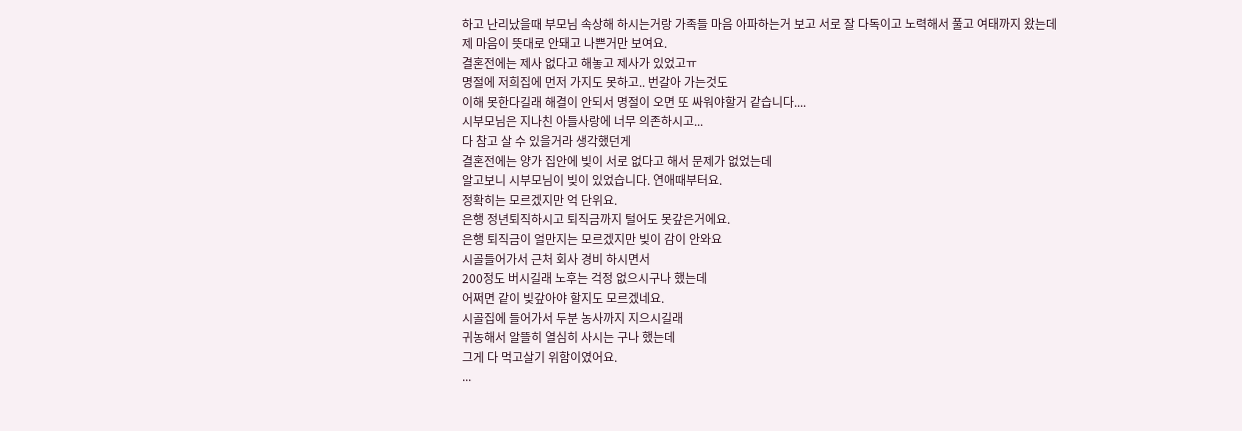하고 난리났을때 부모님 속상해 하시는거랑 가족들 마음 아파하는거 보고 서로 잘 다독이고 노력해서 풀고 여태까지 왔는데
제 마음이 뜻대로 안돼고 나쁜거만 보여요.
결혼전에는 제사 없다고 해놓고 제사가 있었고ㅠ
명절에 저희집에 먼저 가지도 못하고.. 번갈아 가는것도
이해 못한다길래 해결이 안되서 명절이 오면 또 싸워야할거 같습니다....
시부모님은 지나친 아들사랑에 너무 의존하시고...
다 참고 살 수 있을거라 생각했던게
결혼전에는 양가 집안에 빚이 서로 없다고 해서 문제가 없었는데
알고보니 시부모님이 빚이 있었습니다. 연애때부터요.
정확히는 모르겠지만 억 단위요.
은행 정년퇴직하시고 퇴직금까지 털어도 못갚은거에요.
은행 퇴직금이 얼만지는 모르겠지만 빚이 감이 안와요
시골들어가서 근처 회사 경비 하시면서
200정도 버시길래 노후는 걱정 없으시구나 했는데
어쩌면 같이 빚갚아야 할지도 모르겠네요.
시골집에 들어가서 두분 농사까지 지으시길래
귀농해서 알뜰히 열심히 사시는 구나 했는데
그게 다 먹고살기 위함이였어요.
...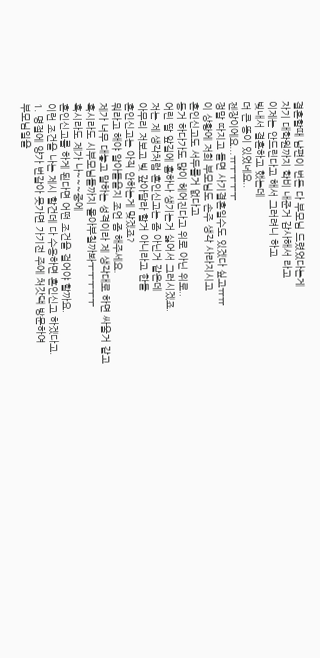결혼할때 남편이 번돈 다 부모님 드렸었다는게
자기 대학원까지 학비 내준거 감사해서 라고
이제는 안드린다고 해서 그러려니 하고
빚내서 결혼하고 했는데
더 큰 똥이 있었네요..
젠장이에요...ㅠㅜㅜㅜㅜ
정말 따지고 들면 사기결혼일수도 있겠다 싶고ㅠㅠ
이 상황에 저희 부모님도 손주 생각 사라지시고
혼인신고도 서두를거 없다고
동거 하다가도 많이 헤어진다고 위로 아닌 위로..
어린 딸 앞길에 흠하나 생기는거 싫어서 그러시겠죠.
저는 제 생각처럼 혼인신고는 좀 아닌거 같은데
아무리 저보고 빚 갚아달라 할거 아니라고 한들
혼인신고는 아직 안하는게 맞겠죠?
뭐라고 해야 알아들을지 조언 좀 해주세요.
제가 너무 대놓고 말하는 성격이라 제 생각대로 하면 싸울거 같고
혹시라도 시부모님들까지 몰아부칠까봐ㅜㅜㅜㅜㅜ
혹시라도 제가 나~~~중에
혼인신고를 하게 된다면 어떤 조건을 걸어야 할까요.
이런 조건을 나는 제시 할건데 다 수용하면 혼인신고 하겠다고.
1. 명절에 양가 번갈아 못가면 가기전 주에 처갓댁 방문하여
부모님일을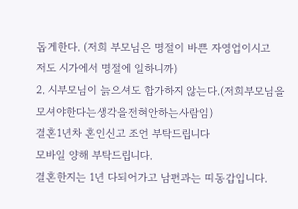돕게한다. (저희 부모님은 명절이 바쁜 자영업이시고
저도 시가에서 명절에 일하니까)
2. 시부모님이 늙으셔도 합가하지 않는다.(저희부모님을모셔야한다는생각을전혀안하는사람임)
결혼1년차 혼인신고 조언 부탁드립니다
모바일 양해 부탁드립니다.
결혼한지는 1년 다되어가고 남편과는 띠동갑입니다.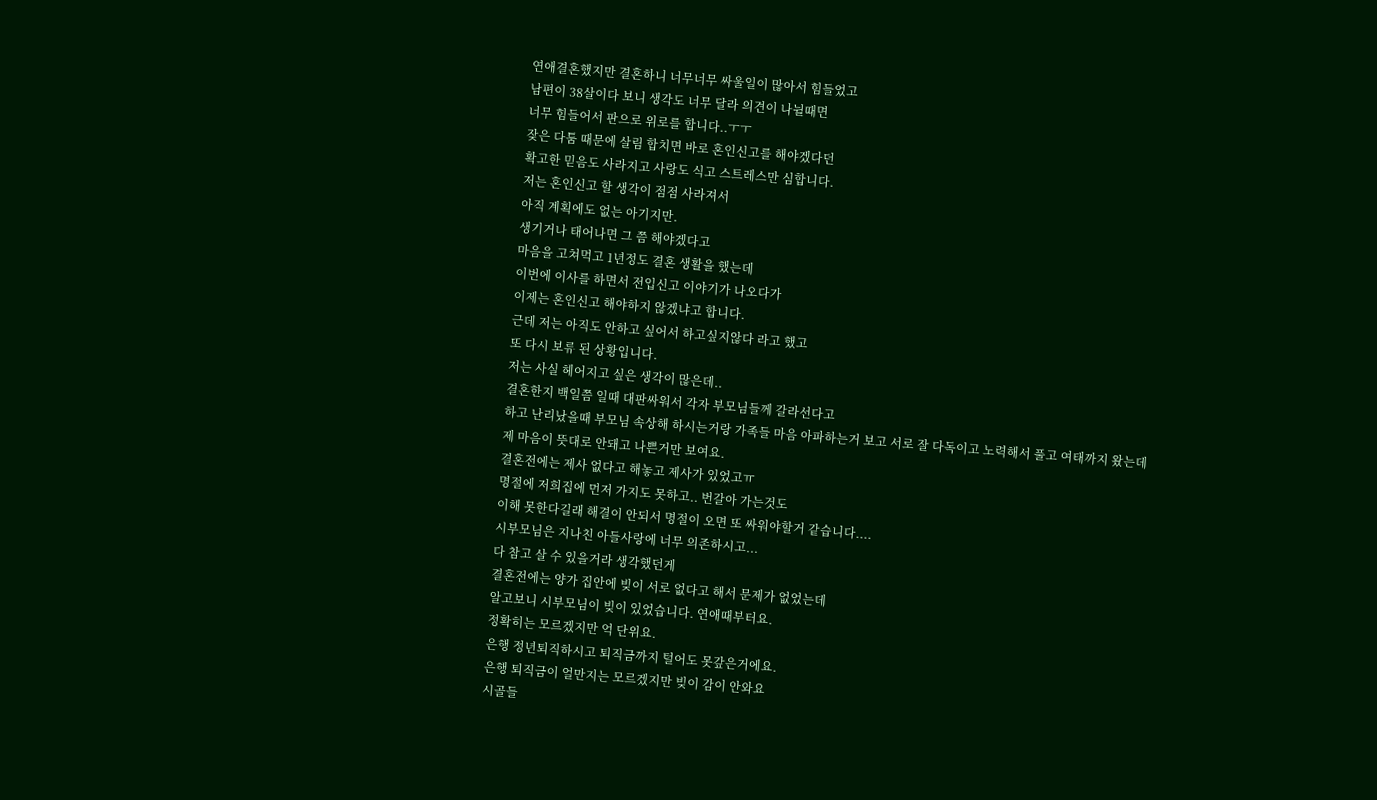연애결혼했지만 결혼하니 너무너무 싸울일이 많아서 힘들었고
남편이 38살이다 보니 생각도 너무 달라 의견이 나뉠때면
너무 힘들어서 판으로 위로를 합니다..ㅜㅜ
잦은 다툼 때문에 살림 합치면 바로 혼인신고를 해야겠다던
확고한 믿음도 사라지고 사랑도 식고 스트레스만 심합니다.
저는 혼인신고 할 생각이 점점 사라져서
아직 계획에도 없는 아기지만.
생기거나 태어나면 그 쯤 해야겠다고
마음을 고쳐먹고 1년정도 결혼 생활을 했는데
이번에 이사를 하면서 전입신고 이야기가 나오다가
이제는 혼인신고 해야하지 않겠냐고 합니다.
근데 저는 아직도 안하고 싶어서 하고싶지않다 라고 했고
또 다시 보류 된 상황입니다.
저는 사실 헤어지고 싶은 생각이 많은데..
결혼한지 백일쯤 일때 대판싸워서 각자 부모님들께 갈라선다고
하고 난리났을때 부모님 속상해 하시는거랑 가족들 마음 아파하는거 보고 서로 잘 다독이고 노력해서 풀고 여태까지 왔는데
제 마음이 뜻대로 안돼고 나쁜거만 보여요.
결혼전에는 제사 없다고 해놓고 제사가 있었고ㅠ
명절에 저희집에 먼저 가지도 못하고.. 번갈아 가는것도
이해 못한다길래 해결이 안되서 명절이 오면 또 싸워야할거 같습니다....
시부모님은 지나친 아들사랑에 너무 의존하시고...
다 참고 살 수 있을거라 생각했던게
결혼전에는 양가 집안에 빚이 서로 없다고 해서 문제가 없었는데
알고보니 시부모님이 빚이 있었습니다. 연애때부터요.
정확히는 모르겠지만 억 단위요.
은행 정년퇴직하시고 퇴직금까지 털어도 못갚은거에요.
은행 퇴직금이 얼만지는 모르겠지만 빚이 감이 안와요
시골들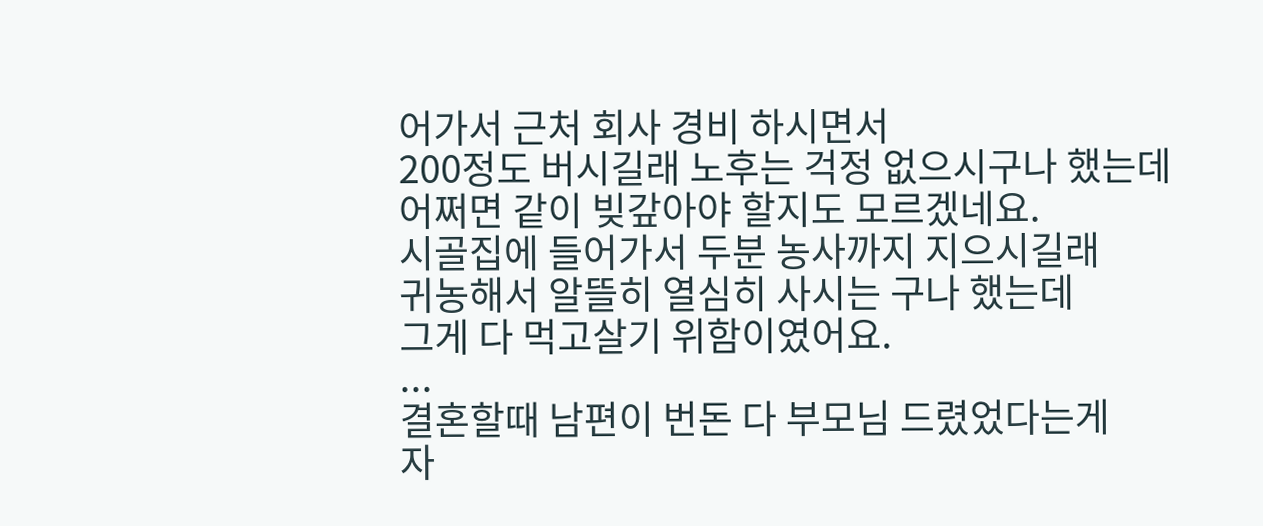어가서 근처 회사 경비 하시면서
200정도 버시길래 노후는 걱정 없으시구나 했는데
어쩌면 같이 빚갚아야 할지도 모르겠네요.
시골집에 들어가서 두분 농사까지 지으시길래
귀농해서 알뜰히 열심히 사시는 구나 했는데
그게 다 먹고살기 위함이였어요.
...
결혼할때 남편이 번돈 다 부모님 드렸었다는게
자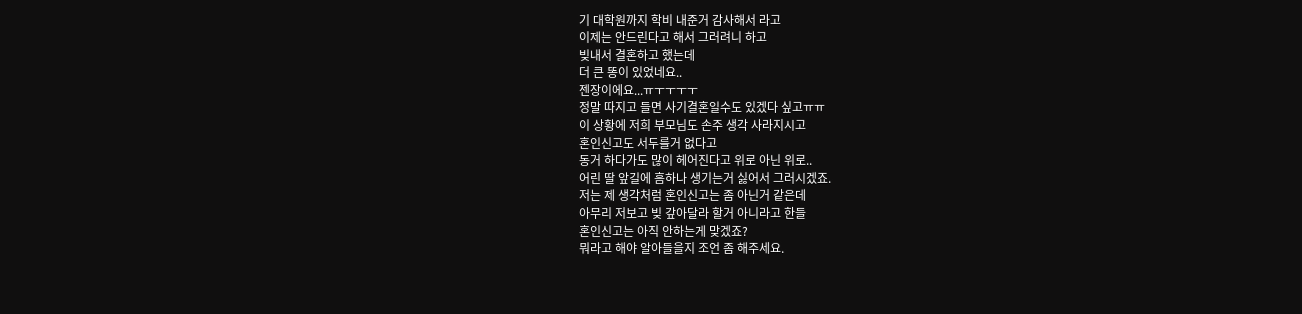기 대학원까지 학비 내준거 감사해서 라고
이제는 안드린다고 해서 그러려니 하고
빚내서 결혼하고 했는데
더 큰 똥이 있었네요..
젠장이에요...ㅠㅜㅜㅜㅜ
정말 따지고 들면 사기결혼일수도 있겠다 싶고ㅠㅠ
이 상황에 저희 부모님도 손주 생각 사라지시고
혼인신고도 서두를거 없다고
동거 하다가도 많이 헤어진다고 위로 아닌 위로..
어린 딸 앞길에 흠하나 생기는거 싫어서 그러시겠죠.
저는 제 생각처럼 혼인신고는 좀 아닌거 같은데
아무리 저보고 빚 갚아달라 할거 아니라고 한들
혼인신고는 아직 안하는게 맞겠죠?
뭐라고 해야 알아들을지 조언 좀 해주세요.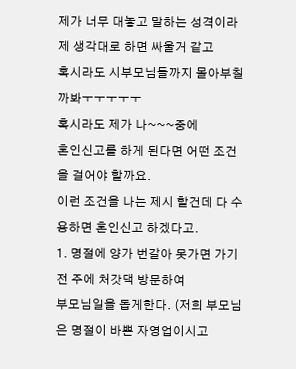제가 너무 대놓고 말하는 성격이라 제 생각대로 하면 싸울거 같고
혹시라도 시부모님들까지 몰아부칠까봐ㅜㅜㅜㅜㅜ
혹시라도 제가 나~~~중에
혼인신고를 하게 된다면 어떤 조건을 걸어야 할까요.
이런 조건을 나는 제시 할건데 다 수용하면 혼인신고 하겠다고.
1. 명절에 양가 번갈아 못가면 가기전 주에 처갓댁 방문하여
부모님일을 돕게한다. (저희 부모님은 명절이 바쁜 자영업이시고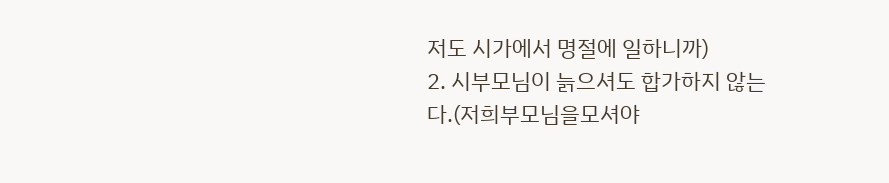저도 시가에서 명절에 일하니까)
2. 시부모님이 늙으셔도 합가하지 않는다.(저희부모님을모셔야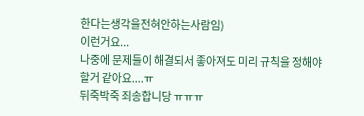한다는생각을전혀안하는사람임)
이런거요...
나중에 문제들이 해결되서 좋아져도 미리 규칙을 정해야 할거 같아요....ㅠ
뒤죽박죽 죄송합니당 ㅠㅠㅠ